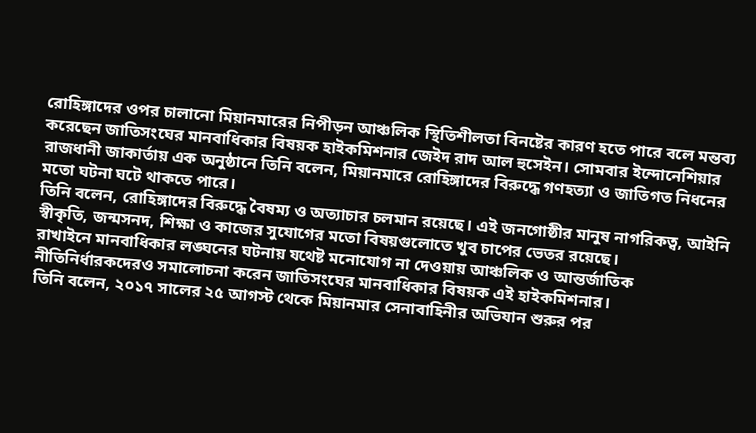রোহিঙ্গাদের ওপর চালানো মিয়ানমারের নিপীড়ন আঞ্চলিক স্থিতিশীলতা বিনষ্টের কারণ হতে পারে বলে মন্তব্য করেছেন জাতিসংঘের মানবাধিকার বিষয়ক হাইকমিশনার জেইদ রাদ আল হুসেইন। সোমবার ইন্দোনেশিয়ার রাজধানী জাকার্তায় এক অনুষ্ঠানে তিনি বলেন, মিয়ানমারে রোহিঙ্গাদের বিরুদ্ধে গণহত্যা ও জাতিগত নিধনের মতো ঘটনা ঘটে থাকতে পারে।
তিনি বলেন, রোহিঙ্গাদের বিরুদ্ধে বৈষম্য ও অত্যাচার চলমান রয়েছে। এই জনগোষ্ঠীর মানুষ নাগরিকত্ব, আইনি স্বীকৃতি, জন্মসনদ, শিক্ষা ও কাজের সুযোগের মতো বিষয়গুলোতে খুব চাপের ভেতর রয়েছে।
রাখাইনে মানবাধিকার লঙ্ঘনের ঘটনায় যথেষ্ট মনোযোগ না দেওয়ায় আঞ্চলিক ও আন্তর্জাতিক নীতিনির্ধারকদেরও সমালোচনা করেন জাতিসংঘের মানবাধিকার বিষয়ক এই হাইকমিশনার।
তিনি বলেন, ২০১৭ সালের ২৫ আগস্ট থেকে মিয়ানমার সেনাবাহিনীর অভিযান শুরুর পর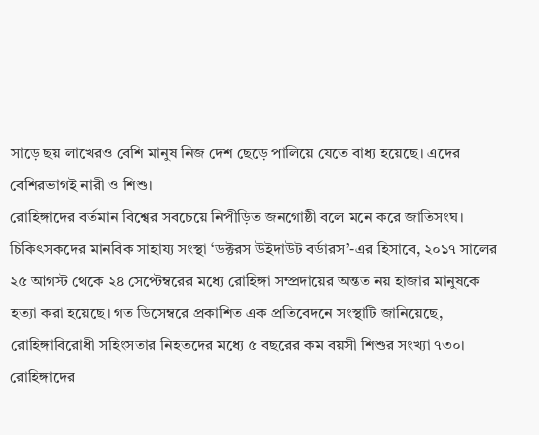সাড়ে ছয় লাখেরও বেশি মানুষ নিজ দেশ ছেড়ে পালিয়ে যেতে বাধ্য হয়েছে। এদের বেশিরভাগই নারী ও শিশু।
রোহিঙ্গাদের বর্তমান বিশ্বের সবচেয়ে নিপীড়িত জনগোষ্ঠী বলে মনে করে জাতিসংঘ।
চিকিৎসকদের মানবিক সাহায্য সংস্থা ‘ডক্টরস উইদাউট বর্ডারস’-এর হিসাবে, ২০১৭ সালের ২৫ আগস্ট থেকে ২৪ সেপ্টেম্বরের মধ্যে রোহিঙ্গা সম্প্রদায়ের অন্তত নয় হাজার মানুষকে হত্যা করা হয়েছে। গত ডিসেম্বরে প্রকাশিত এক প্রতিবেদনে সংস্থাটি জানিয়েছে, রোহিঙ্গাবিরোধী সহিংসতার নিহতদের মধ্যে ৫ বছরের কম বয়সী শিশুর সংখ্যা ৭৩০।
রোহিঙ্গাদের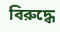বিরুদ্ধে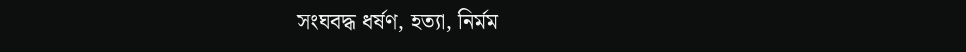সংঘবদ্ধ ধর্ষণ, হত্যা, নির্মম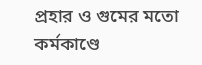প্রহার ও গুমের মতো কর্মকাণ্ডে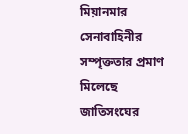মিয়ানমার সেনাবাহিনীর সম্পৃক্ততার প্রমাণ মিলেছে জাতিসংঘের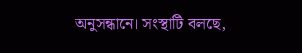অনুসন্ধানে। সংস্থাটি বলছে,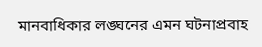মানবাধিকার লঙ্ঘনের এমন ঘটনাপ্রবাহ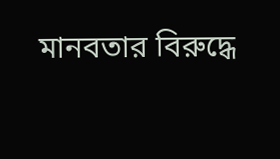মানবতার বিরুদ্ধে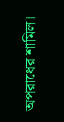অপরাধের শামিল।